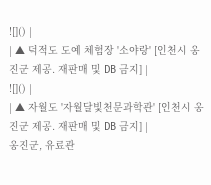![]() |
| ▲ 덕적도 도예 체험장 '소야랑' [인천시 옹진군 제공. 재판매 및 DB 금지] |
![]() |
| ▲ 자월도 '자월달빛천문과학관' [인천시 옹진군 제공. 재판매 및 DB 금지] |
옹진군, 유료관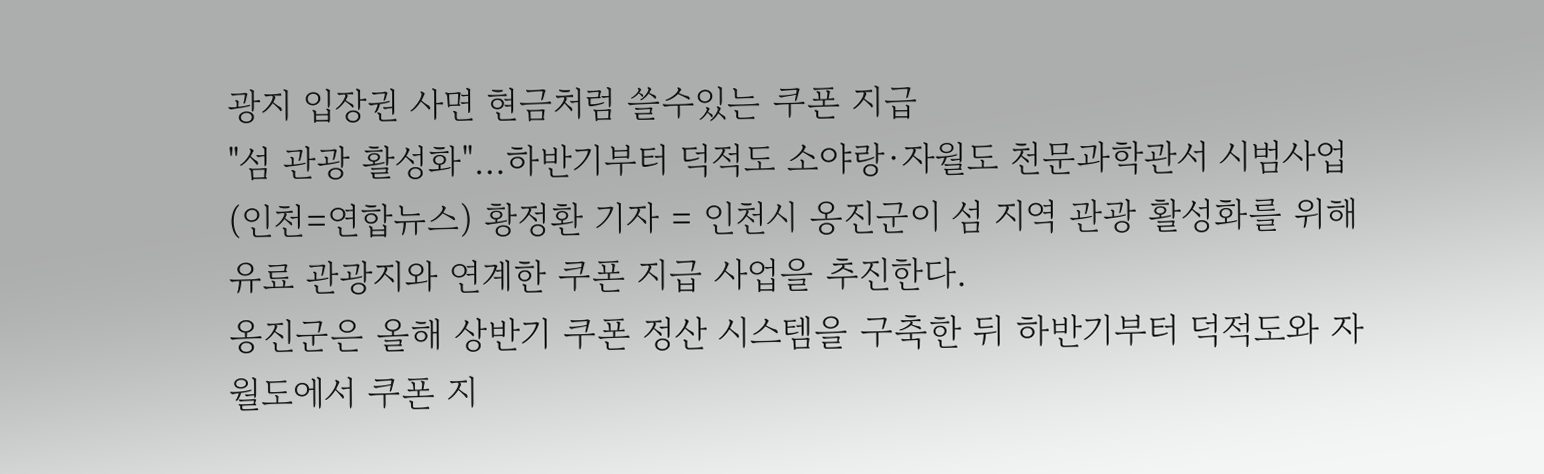광지 입장권 사면 현금처럼 쓸수있는 쿠폰 지급
"섬 관광 활성화"…하반기부터 덕적도 소야랑·자월도 천문과학관서 시범사업
(인천=연합뉴스) 황정환 기자 = 인천시 옹진군이 섬 지역 관광 활성화를 위해 유료 관광지와 연계한 쿠폰 지급 사업을 추진한다.
옹진군은 올해 상반기 쿠폰 정산 시스템을 구축한 뒤 하반기부터 덕적도와 자월도에서 쿠폰 지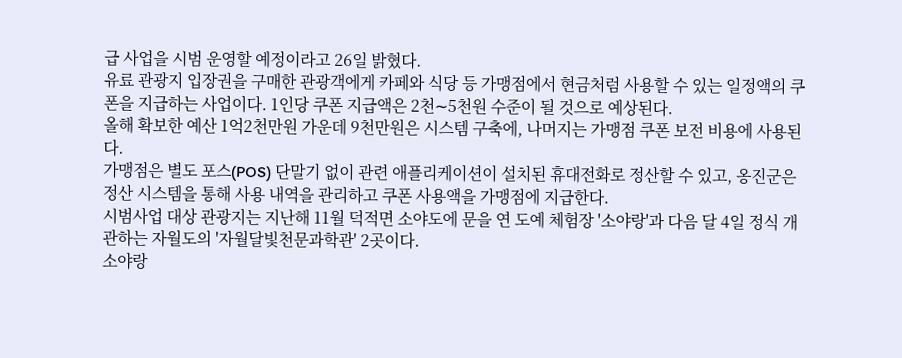급 사업을 시범 운영할 예정이라고 26일 밝혔다.
유료 관광지 입장권을 구매한 관광객에게 카페와 식당 등 가맹점에서 현금처럼 사용할 수 있는 일정액의 쿠폰을 지급하는 사업이다. 1인당 쿠폰 지급액은 2천∼5천원 수준이 될 것으로 예상된다.
올해 확보한 예산 1억2천만원 가운데 9천만원은 시스템 구축에, 나머지는 가맹점 쿠폰 보전 비용에 사용된다.
가맹점은 별도 포스(POS) 단말기 없이 관련 애플리케이션이 설치된 휴대전화로 정산할 수 있고, 옹진군은 정산 시스템을 통해 사용 내역을 관리하고 쿠폰 사용액을 가맹점에 지급한다.
시범사업 대상 관광지는 지난해 11월 덕적면 소야도에 문을 연 도예 체험장 '소야랑'과 다음 달 4일 정식 개관하는 자월도의 '자월달빛천문과학관' 2곳이다.
소야랑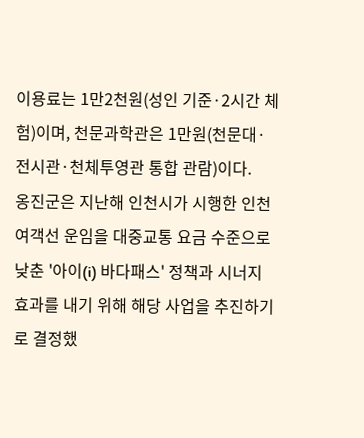이용료는 1만2천원(성인 기준·2시간 체험)이며, 천문과학관은 1만원(천문대·전시관·천체투영관 통합 관람)이다.
옹진군은 지난해 인천시가 시행한 인천 여객선 운임을 대중교통 요금 수준으로 낮춘 '아이(i) 바다패스' 정책과 시너지 효과를 내기 위해 해당 사업을 추진하기로 결정했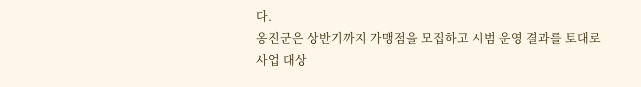다.
옹진군은 상반기까지 가맹점을 모집하고 시범 운영 결과를 토대로 사업 대상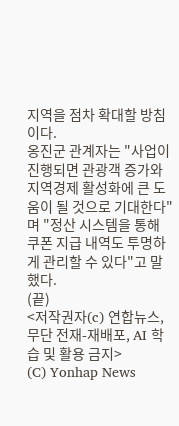지역을 점차 확대할 방침이다.
옹진군 관계자는 "사업이 진행되면 관광객 증가와 지역경제 활성화에 큰 도움이 될 것으로 기대한다"며 "정산 시스템을 통해 쿠폰 지급 내역도 투명하게 관리할 수 있다"고 말했다.
(끝)
<저작권자(c) 연합뉴스, 무단 전재-재배포, AI 학습 및 활용 금지>
(C) Yonhap News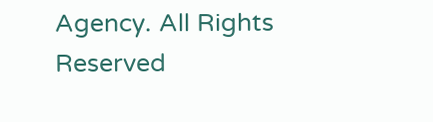Agency. All Rights Reserved